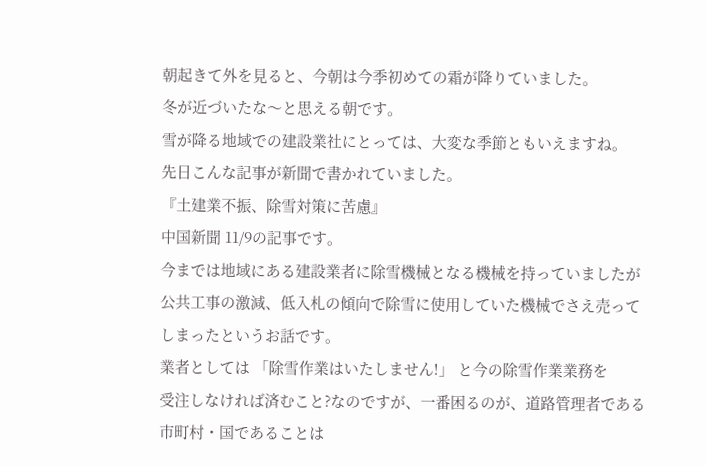朝起きて外を見ると、今朝は今季初めての霜が降りていました。
冬が近づいたな〜と思える朝です。
雪が降る地域での建設業社にとっては、大変な季節ともいえますね。
先日こんな記事が新聞で書かれていました。
『土建業不振、除雪対策に苦慮』
中国新聞 11/9の記事です。
今までは地域にある建設業者に除雪機械となる機械を持っていましたが
公共工事の激減、低入札の傾向で除雪に使用していた機械でさえ売って
しまったというお話です。
業者としては 「除雪作業はいたしません!」 と今の除雪作業業務を
受注しなければ済むこと?なのですが、一番困るのが、道路管理者である
市町村・国であることは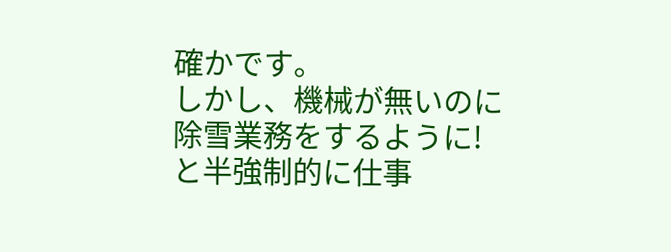確かです。
しかし、機械が無いのに除雪業務をするように! と半強制的に仕事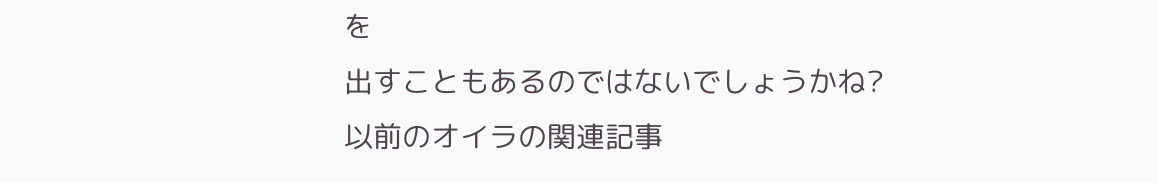を
出すこともあるのではないでしょうかね?
以前のオイラの関連記事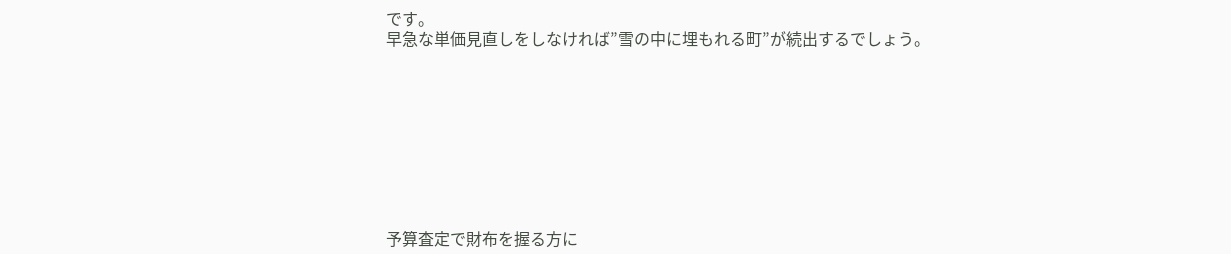です。
早急な単価見直しをしなければ”雪の中に埋もれる町”が続出するでしょう。









予算査定で財布を握る方に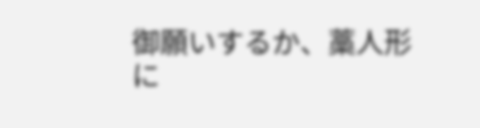御願いするか、藁人形に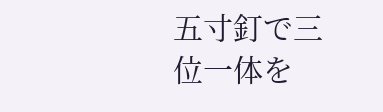五寸釘で三位一体を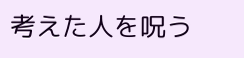考えた人を呪う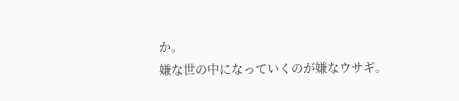か。
嫌な世の中になっていくのが嫌なウサギ。